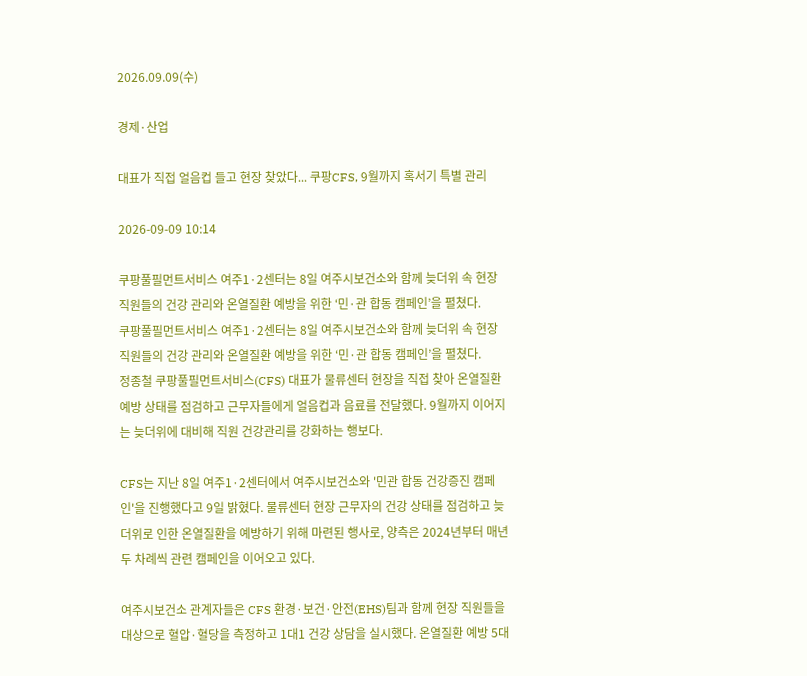2026.09.09(수)

경제·산업

대표가 직접 얼음컵 들고 현장 찾았다... 쿠팡CFS, 9월까지 혹서기 특별 관리

2026-09-09 10:14

쿠팡풀필먼트서비스 여주1·2센터는 8일 여주시보건소와 함께 늦더위 속 현장 직원들의 건강 관리와 온열질환 예방을 위한 ‘민·관 합동 캠페인’을 펼쳤다.
쿠팡풀필먼트서비스 여주1·2센터는 8일 여주시보건소와 함께 늦더위 속 현장 직원들의 건강 관리와 온열질환 예방을 위한 ‘민·관 합동 캠페인’을 펼쳤다.
정종철 쿠팡풀필먼트서비스(CFS) 대표가 물류센터 현장을 직접 찾아 온열질환 예방 상태를 점검하고 근무자들에게 얼음컵과 음료를 전달했다. 9월까지 이어지는 늦더위에 대비해 직원 건강관리를 강화하는 행보다.

CFS는 지난 8일 여주1·2센터에서 여주시보건소와 '민관 합동 건강증진 캠페인'을 진행했다고 9일 밝혔다. 물류센터 현장 근무자의 건강 상태를 점검하고 늦더위로 인한 온열질환을 예방하기 위해 마련된 행사로, 양측은 2024년부터 매년 두 차례씩 관련 캠페인을 이어오고 있다.

여주시보건소 관계자들은 CFS 환경·보건·안전(EHS)팀과 함께 현장 직원들을 대상으로 혈압·혈당을 측정하고 1대1 건강 상담을 실시했다. 온열질환 예방 5대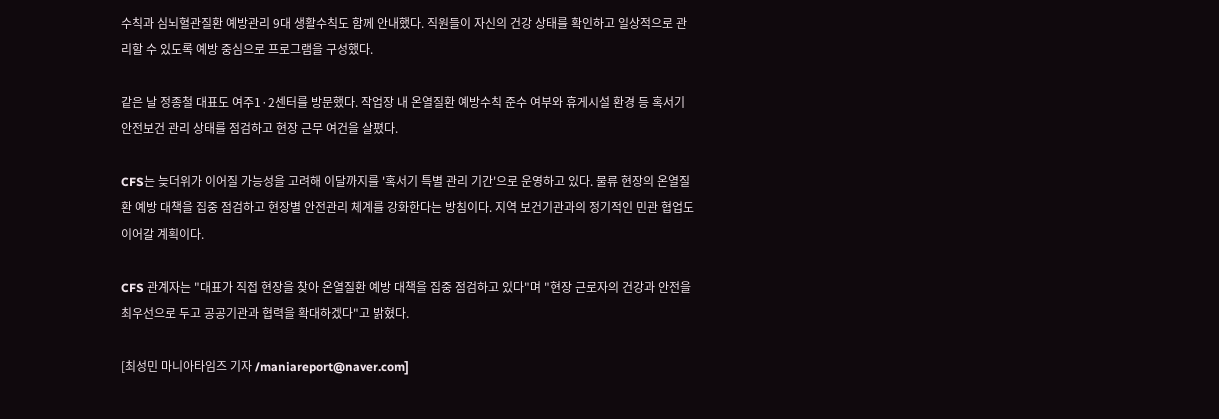수칙과 심뇌혈관질환 예방관리 9대 생활수칙도 함께 안내했다. 직원들이 자신의 건강 상태를 확인하고 일상적으로 관리할 수 있도록 예방 중심으로 프로그램을 구성했다.

같은 날 정종철 대표도 여주1·2센터를 방문했다. 작업장 내 온열질환 예방수칙 준수 여부와 휴게시설 환경 등 혹서기 안전보건 관리 상태를 점검하고 현장 근무 여건을 살폈다.

CFS는 늦더위가 이어질 가능성을 고려해 이달까지를 '혹서기 특별 관리 기간'으로 운영하고 있다. 물류 현장의 온열질환 예방 대책을 집중 점검하고 현장별 안전관리 체계를 강화한다는 방침이다. 지역 보건기관과의 정기적인 민관 협업도 이어갈 계획이다.

CFS 관계자는 "대표가 직접 현장을 찾아 온열질환 예방 대책을 집중 점검하고 있다"며 "현장 근로자의 건강과 안전을 최우선으로 두고 공공기관과 협력을 확대하겠다"고 밝혔다.

[최성민 마니아타임즈 기자 /maniareport@naver.com]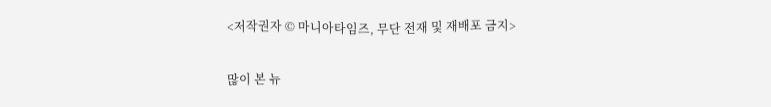<저작권자 © 마니아타임즈, 무단 전재 및 재배포 금지>

많이 본 뉴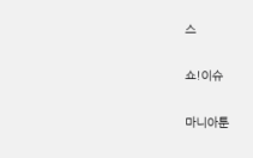스

쇼!이슈

마니아툰